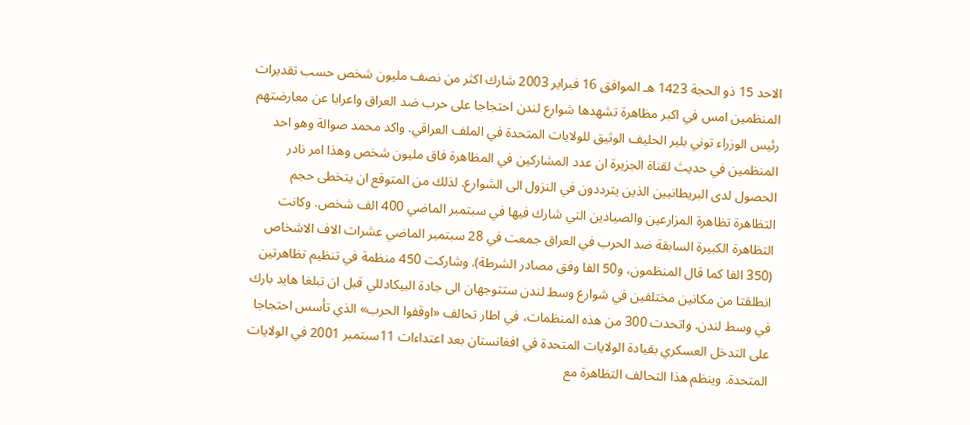الاحد 15 ذو الحجة 1423 هـ الموافق 16 فبراير 2003 شارك اكثر من نصف مليون شخص حسب تقديرات المنظمين امس في اكبر مظاهرة تشهدها شوارع لندن احتجاجا على حرب ضد العراق واعرابا عن معارضتهم رئيس الوزراء توني بلير الحليف الوثيق للولايات المتحدة في الملف العراقي. واكد محمد صوالة وهو احد المنظمين في حديث لقناة الجزيرة ان عدد المشاركين في المظاهرة فاق مليون شخص وهذا امر نادر الحصول لدى البريطانيين الذين يترددون في النزول الى الشوارع. لذلك من المتوقع ان يتخطى حجم التظاهرة تظاهرة المزارعين والصيادين التي شارك فيها في سبتمبر الماضي 400 الف شخص. وكانت التظاهرة الكبيرة السابقة ضد الحرب في العراق جمعت في 28 سبتمبر الماضي عشرات الاف الاشخاص (350 الفا كما قال المنظمون، و50 الفا وفق مصادر الشرطة). وشاركت 450 منظمة في تنظيم تظاهرتين انطلقتا من مكانين مختلفين في شوارع وسط لندن ستتوجهان الى جادة البيكادللي قبل ان تبلغا هايد بارك في وسط لندن. واتحدت 300 من هذه المنظمات، في اطار تحالف «اوقفوا الحرب» الذي تأسس احتجاجا على التدخل العسكري بقيادة الولايات المتحدة في افغانستان بعد اعتداءات 11سبتمبر 2001 في الولايات المتحدة. وينظم هذا التحالف التظاهرة مع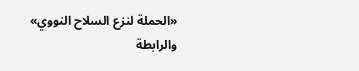«الحملة لنزع السلاح النووي» والرابطة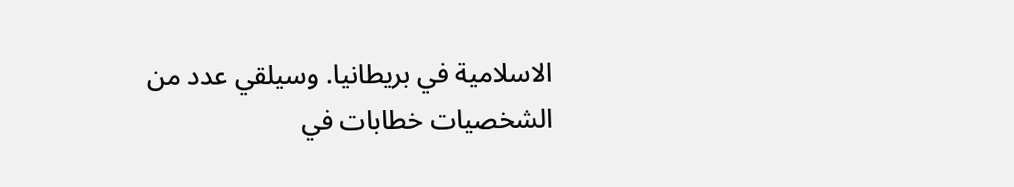الاسلامية في بريطانيا. وسيلقي عدد من الشخصيات خطابات في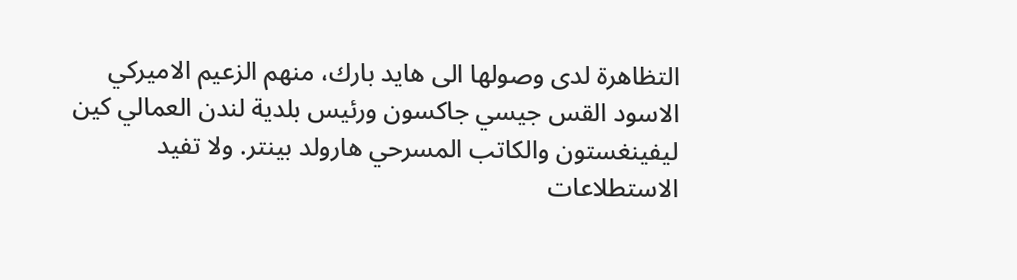التظاهرة لدى وصولها الى هايد بارك، منهم الزعيم الاميركي الاسود القس جيسي جاكسون ورئيس بلدية لندن العمالي كين ليفينغستون والكاتب المسرحي هارولد بينتر. ولا تفيد الاستطلاعات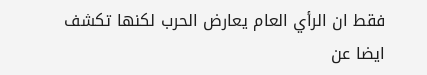فقط ان الرأي العام يعارض الحرب لكنها تكشف ايضا عن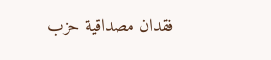فقدان مصداقية حزب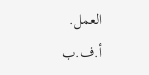العمل. أ.ف.ب